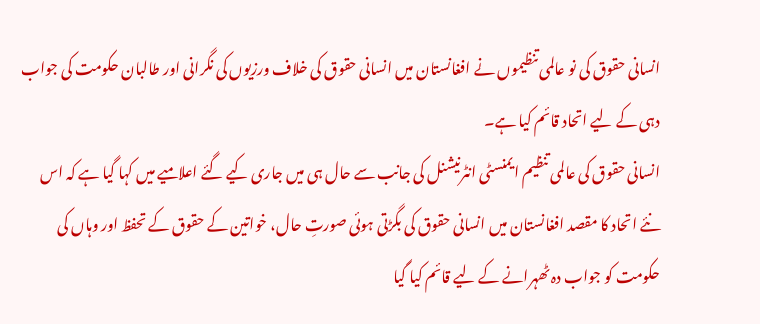انسانی حقوق کی نو عالمی تنظیموں نے افغانستان میں انسانی حقوق کی خلاف ورزیوں کی نگرانی اور طالبان حکومت کی جواب دہی کے لیے اتحاد قائم کیا ہے۔
انسانی حقوق کی عالمی تنظیم ایمنسٹی انٹرنیشنل کی جانب سے حال ہی میں جاری کیے گئے اعلامیے میں کہا گیا ہے کہ اس نئے اتحاد کا مقصد افغانستان میں انسانی حقوق کی بگڑتی ہوئی صورتِ حال، خواتین کے حقوق کے تحفظ اور وہاں کی حکومت کو جواب دہ ٹھہرانے کے لیے قائم کیا گیا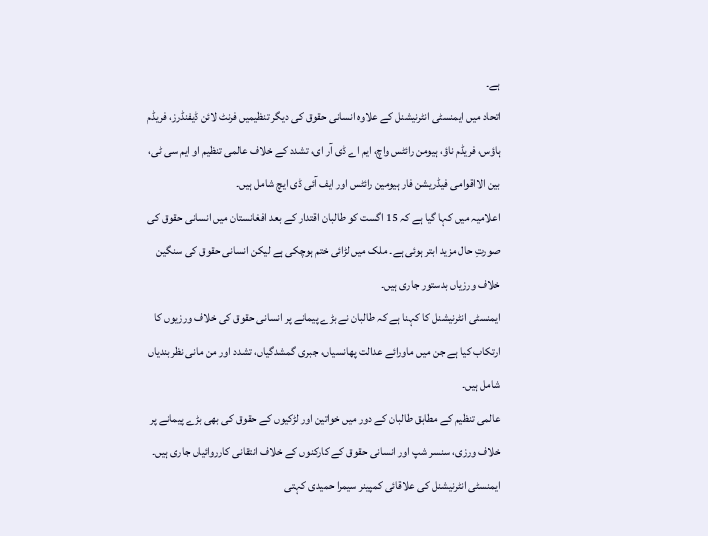ہے۔
اتحاد میں ایمنسٹی انٹرنیشنل کے علاوہ انسانی حقوق کی دیگر تنظیمیں فرنٹ لائن ڈیفنڈرز، فریڈم ہاؤس، فریڈم ناؤ، ہیومن رائٹس واچ، ایم اے ڈی آر ای، تشدد کے خلاف عالمی تنظیم او ایم سی ٹی، بین الااقوامی فیڈریشن فار ہیومین رائٹس اور ایف آئی ڈی ایچ شامل ہیں۔
اعلامیہ میں کہا گیا ہے کہ 15 اگست کو طالبان اقتدار کے بعد افغانستان میں انسانی حقوق کی صورتِ حال مزید ابتر ہوئی ہے۔ ملک میں لڑائی ختم ہوچکی ہے لیکن انسانی حقوق کی سنگین خلاف ورزیاں بدستور جاری ہیں۔
ایمنسٹی انٹرنیشنل کا کہنا ہے کہ طالبان نے بڑے پیمانے پر انسانی حقوق کی خلاف ورزیوں کا ارتکاب کیا ہے جن میں ماورائے عدالت پھانسیاں، جبری گمشدگیاں، تشدد اور من مانی نظربندیاں شامل ہیں۔
عالمی تنظیم کے مطابق طالبان کے دور میں خواتین اور لڑکیوں کے حقوق کی بھی بڑے پیمانے پر خلاف ورزی، سنسر شپ اور انسانی حقوق کے کارکنوں کے خلاف انتقانی کارروائیاں جاری ہیں۔
ایمنسٹی انٹرنیشنل کی علاقائی کمپینر سیمرا حمیدی کہتی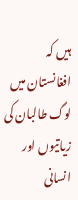ہیں کہ افغانستان میں لوگ طالبان کی زیاتیوں اور انسانی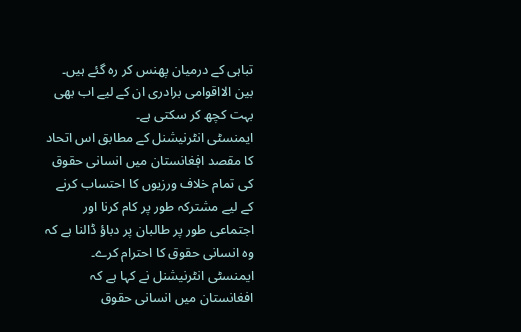تباہی کے درمیان پھنس کر رہ گئے ہیں۔ بین الااقوامی برادری ان کے لیے اب بھی بہت کچھ کر سکتی ہے۔
ایمنسٹی انٹرنیشنل کے مطابق اس اتحاد کا مقصد افٖغانستان میں انسانی حقوق کی تمام خلاف ورزیوں کا احتساب کرنے کے لیے مشترکہ طور پر کام کرنا اور اجتماعی طور پر طالبان پر دباؤ ڈالنا ہے کہ وہ انسانی حقوق کا احترام کرے۔
ایمنسٹی انٹرنیشنل نے کہا ہے کہ افغانستان میں انسانی حقوق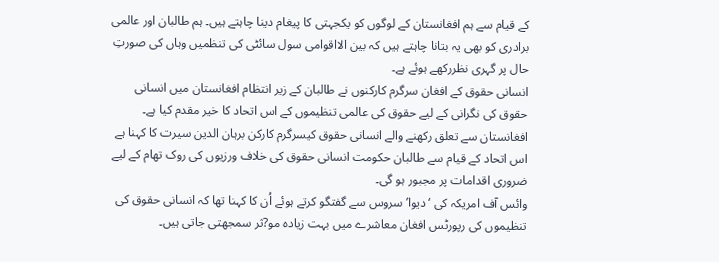کے قیام سے ہم افغانستان کے لوگوں کو یکجہتی کا پیغام دینا چاہتے ہیں۔ ہم طالبان اور عالمی برادری کو بھی یہ بتانا چاہتے ہیں کہ بین الااقوامی سول سائٹی کی تنظمیں وہاں کی صورتِ حال پر گہری نظررکھے ہوئے ہے۔
انسانی حقوق کے افغان سرگرم کارکنوں نے طالبان کے زیر انتظام افغانستان میں انسانی حقوق کی نگرانی کے لیے حقوق کی عالمی تنظیموں کے اس اتحاد کا خیر مقدم کیا ہے۔
افغانستان سے تعلق رکھنے والے انسانی حقوق کیسرگرم کارکن برہان الدین سیرت کا کہنا ہے اس اتحاد کے قیام سے طالبان حکومت انسانی حقوق کی خلاف ورزیوں کی روک تھام کے لیے ضروری اقدامات پر مجبور ہو گی۔
وائس آف امریکہ کی ‘دیوا’ سروس سے گفتگو کرتے ہوئے اُن کا کہنا تھا کہ انسانی حقوق کی تنظیموں کی رپورٹس افغان معاشرے میں بہت زیادہ مو?ثر سمجھتی جاتی ہیں۔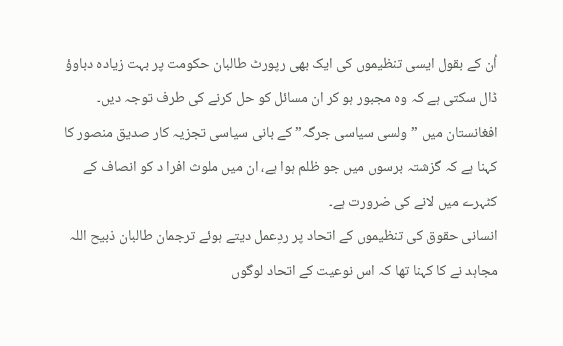اُن کے بقول ایسی تنظیموں کی ایک بھی رپورٹ طالبان حکومت پر بہت زیادہ دباوؤ ڈال سکتی ہے کہ وہ مجبور ہو کر ان مسائل کو حل کرنے کی طرف توجہ دیں۔
افغانستان میں ”ولسی سیاسی جرگہ” کے بانی سیاسی تجزیہ کار صدیق منصور کا کہنا ہے کہ گزشتہ برسوں میں جو ظلم ہوا ہے، ان میں ملوث افرا د کو انصاف کے کٹہرے میں لانے کی ضرورت ہے۔
انسانی حقوق کی تنظیموں کے اتحاد پر ردِعمل دیتے ہوئے ترجمان طالبان ذبیح اللہ مجاہد نے کا کہنا تھا کہ اس نوعیت کے اتحاد لوگوں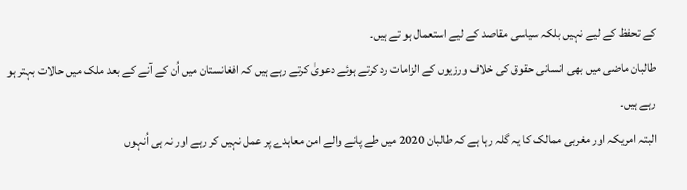کے تحفظ کے لیے نہیں بلکہ سیاسی مقاصد کے لیے استعمال ہو تے ہیں۔
طالبان ماضی میں بھی انسانی حقوق کی خلاف ورزیوں کے الزامات رد کرتے ہوئے دعویٰ کرتے رہے ہیں کہ افغانستان میں اُن کے آنے کے بعد ملک میں حالات بہتر ہو رہے ہیں۔
البتہ امریکہ اور مغربی ممالک کا یہ گلہ رہا ہے کہ طالبان 2020 میں طے پانے والے امن معاہدے پر عمل نہیں کر رہے اور نہ ہی اُنہوں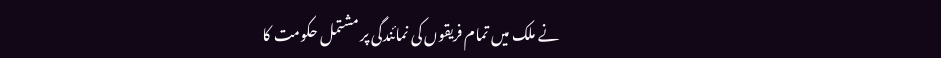نے ملک میں تمام فریقوں کی نمائندگی پر مشتمل حکومت کا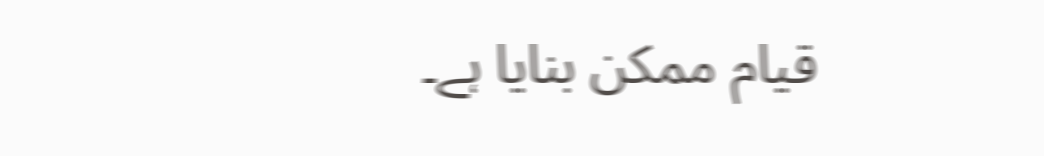قیام ممکن بنایا ہے۔